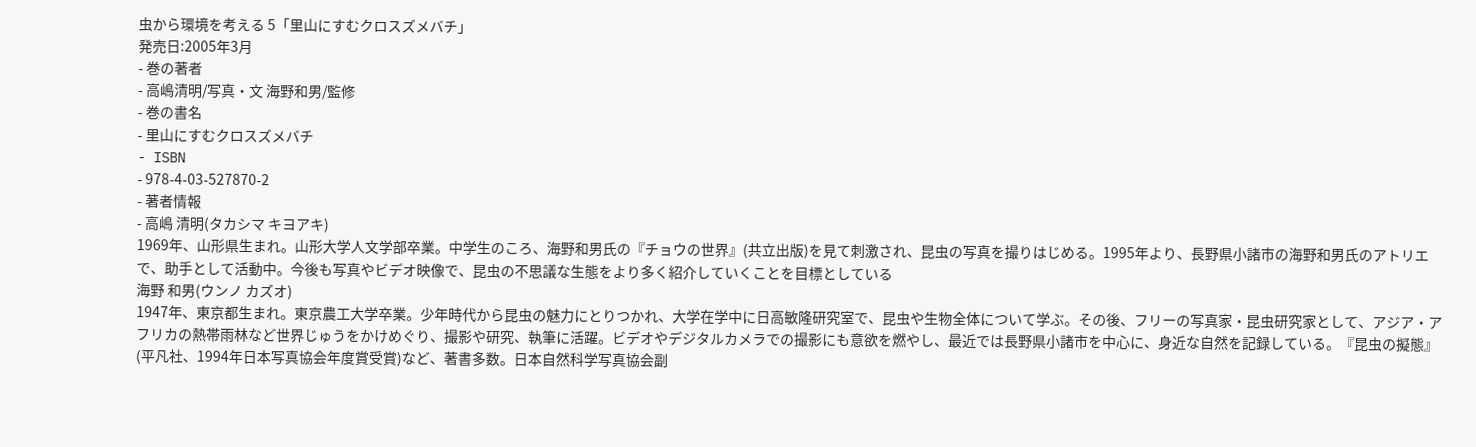虫から環境を考える 5「里山にすむクロスズメバチ」
発売日:2005年3月
- 巻の著者
- 高嶋清明/写真・文 海野和男/監修
- 巻の書名
- 里山にすむクロスズメバチ
- ISBN
- 978-4-03-527870-2
- 著者情報
- 高嶋 清明(タカシマ キヨアキ)
1969年、山形県生まれ。山形大学人文学部卒業。中学生のころ、海野和男氏の『チョウの世界』(共立出版)を見て刺激され、昆虫の写真を撮りはじめる。1995年より、長野県小諸市の海野和男氏のアトリエで、助手として活動中。今後も写真やビデオ映像で、昆虫の不思議な生態をより多く紹介していくことを目標としている
海野 和男(ウンノ カズオ)
1947年、東京都生まれ。東京農工大学卒業。少年時代から昆虫の魅力にとりつかれ、大学在学中に日高敏隆研究室で、昆虫や生物全体について学ぶ。その後、フリーの写真家・昆虫研究家として、アジア・アフリカの熱帯雨林など世界じゅうをかけめぐり、撮影や研究、執筆に活躍。ビデオやデジタルカメラでの撮影にも意欲を燃やし、最近では長野県小諸市を中心に、身近な自然を記録している。『昆虫の擬態』(平凡社、1994年日本写真協会年度賞受賞)など、著書多数。日本自然科学写真協会副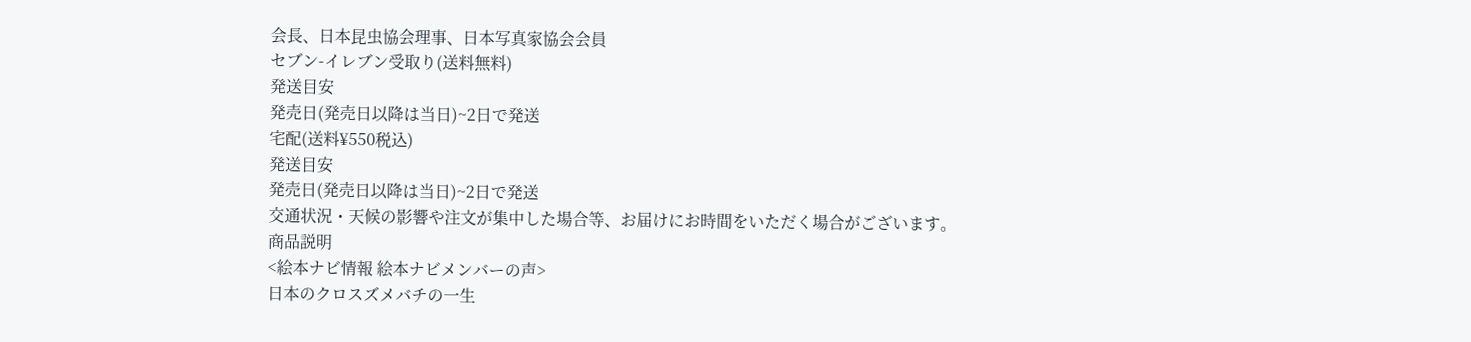会長、日本昆虫協会理事、日本写真家協会会員
セブン-イレブン受取り(送料無料)
発送目安
発売日(発売日以降は当日)~2日で発送
宅配(送料¥550税込)
発送目安
発売日(発売日以降は当日)~2日で発送
交通状況・天候の影響や注文が集中した場合等、お届けにお時間をいただく場合がございます。
商品説明
<絵本ナビ情報 絵本ナビメンバーの声>
日本のクロスズメバチの一生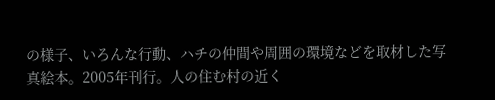の様子、いろんな行動、ハチの仲間や周囲の環境などを取材した写真絵本。2005年刊行。人の住む村の近く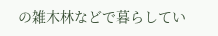の雑木林などで暮らしてい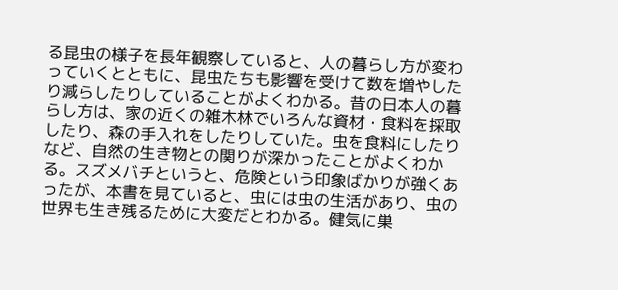る昆虫の様子を長年観察していると、人の暮らし方が変わっていくとともに、昆虫たちも影響を受けて数を増やしたり減らしたりしていることがよくわかる。昔の日本人の暮らし方は、家の近くの雑木林でいろんな資材・食料を採取したり、森の手入れをしたりしていた。虫を食料にしたりなど、自然の生き物との関りが深かったことがよくわかる。スズメバチというと、危険という印象ばかりが強くあったが、本書を見ていると、虫には虫の生活があり、虫の世界も生き残るために大変だとわかる。健気に巣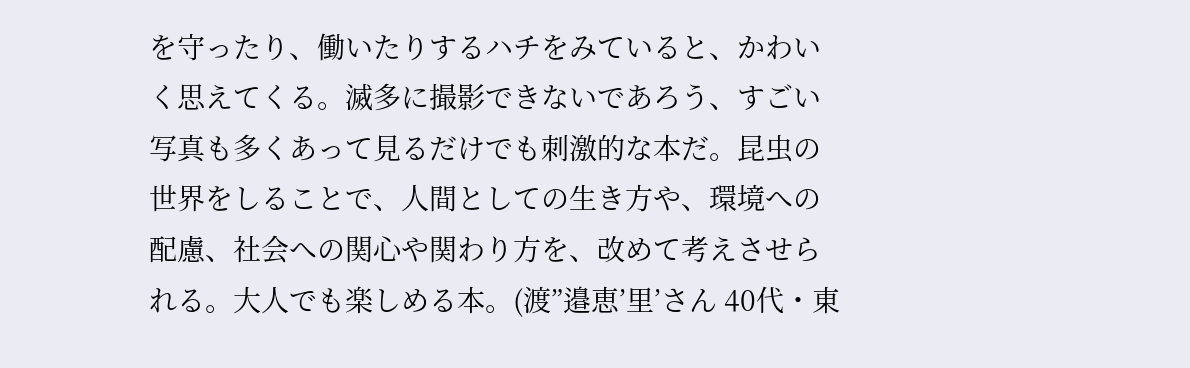を守ったり、働いたりするハチをみていると、かわいく思えてくる。滅多に撮影できないであろう、すごい写真も多くあって見るだけでも刺激的な本だ。昆虫の世界をしることで、人間としての生き方や、環境への配慮、社会への関心や関わり方を、改めて考えさせられる。大人でも楽しめる本。(渡”邉恵’里’さん 40代・東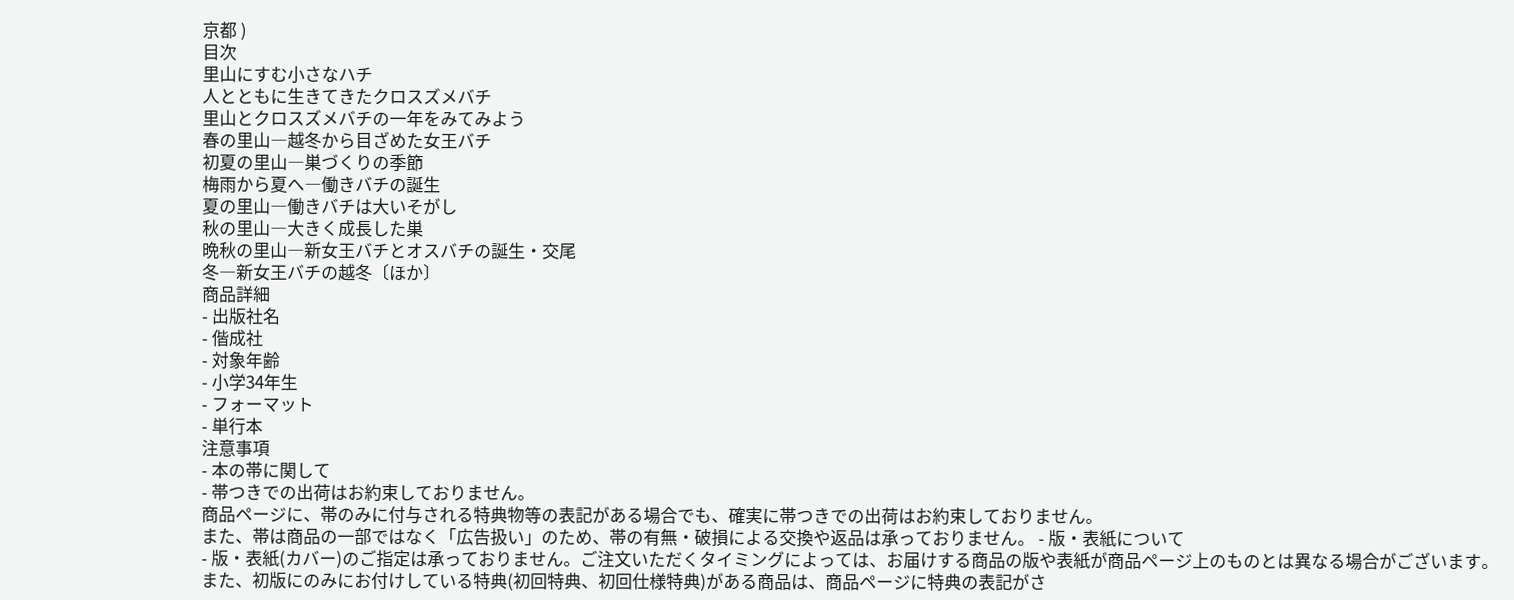京都 )
目次
里山にすむ小さなハチ
人とともに生きてきたクロスズメバチ
里山とクロスズメバチの一年をみてみよう
春の里山―越冬から目ざめた女王バチ
初夏の里山―巣づくりの季節
梅雨から夏へ―働きバチの誕生
夏の里山―働きバチは大いそがし
秋の里山―大きく成長した巣
晩秋の里山―新女王バチとオスバチの誕生・交尾
冬―新女王バチの越冬〔ほか〕
商品詳細
- 出版社名
- 偕成社
- 対象年齢
- 小学34年生
- フォーマット
- 単行本
注意事項
- 本の帯に関して
- 帯つきでの出荷はお約束しておりません。
商品ページに、帯のみに付与される特典物等の表記がある場合でも、確実に帯つきでの出荷はお約束しておりません。
また、帯は商品の一部ではなく「広告扱い」のため、帯の有無・破損による交換や返品は承っておりません。 - 版・表紙について
- 版・表紙(カバー)のご指定は承っておりません。ご注文いただくタイミングによっては、お届けする商品の版や表紙が商品ページ上のものとは異なる場合がございます。
また、初版にのみにお付けしている特典(初回特典、初回仕様特典)がある商品は、商品ページに特典の表記がさ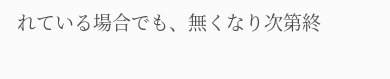れている場合でも、無くなり次第終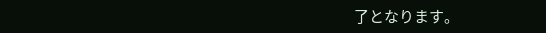了となります。